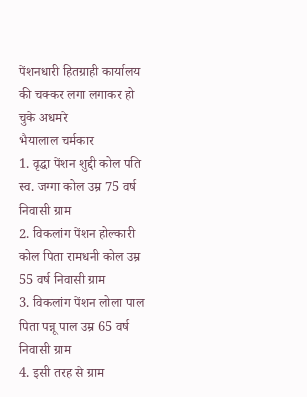पेंशनधारी हितग्राही कार्यालय की चक्कर लगा लगाकर हो चुके अधमरे
भैयालाल चर्मकार
1. वृद्धा पेंशन शुद्दी कोल पति स्व. जग्गा कोल उम्र 75 वर्ष निवासी ग्राम
2. विकलांग पेंशन होल्कारी कोल पिता रामधनी कोल उम्र 55 वर्ष निवासी ग्राम
3. विकलांग पेंशन लोला पाल पिता पन्नू पाल उम्र 65 वर्ष निवासी ग्राम
4. इसी तरह से ग्राम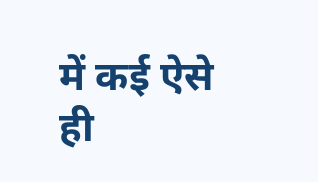में कई ऐसे ही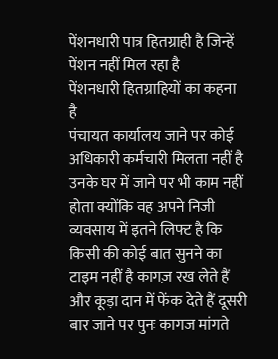पेंशनधारी पात्र हितग्राही है जिन्हें पेंशन नहीं मिल रहा है
पेंशनधारी हितग्राहियों का कहना है
पंचायत कार्यालय जाने पर कोई अधिकारी कर्मचारी मिलता नहीं है उनके घर में जाने पर भी काम नहीं होता क्योंकि वह अपने निजी व्यवसाय में इतने लिफ्ट है कि किसी की कोई बात सुनने का टाइम नहीं है कागज़ रख लेते हैं और कूड़ा दान में फेंक देते हैं दूसरी बार जाने पर पुनः कागज मांगते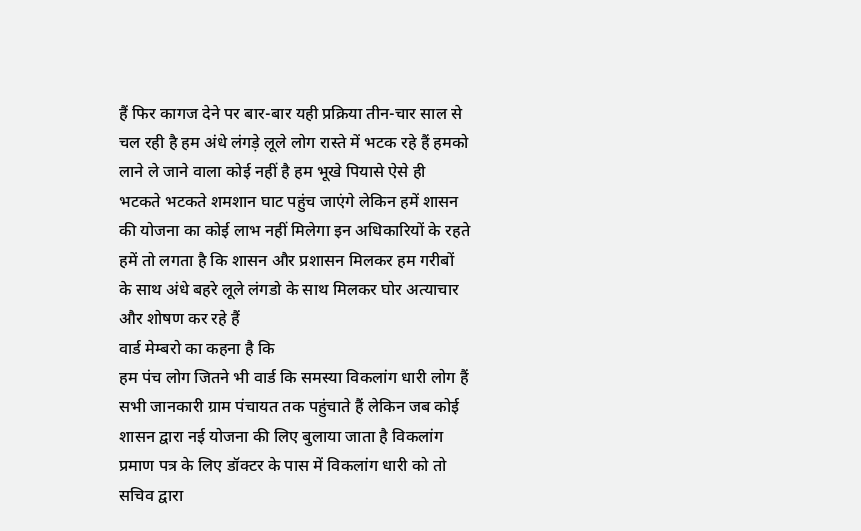हैं फिर कागज देने पर बार-बार यही प्रक्रिया तीन-चार साल से चल रही है हम अंधे लंगड़े लूले लोग रास्ते में भटक रहे हैं हमको लाने ले जाने वाला कोई नहीं है हम भूखे पियासे ऐसे ही भटकते भटकते शमशान घाट पहुंच जाएंगे लेकिन हमें शासन की योजना का कोई लाभ नहीं मिलेगा इन अधिकारियों के रहते हमें तो लगता है कि शासन और प्रशासन मिलकर हम गरीबों के साथ अंधे बहरे लूले लंगडो के साथ मिलकर घोर अत्याचार और शोषण कर रहे हैं
वार्ड मेम्बरो का कहना है कि
हम पंच लोग जितने भी वार्ड कि समस्या विकलांग धारी लोग हैं सभी जानकारी ग्राम पंचायत तक पहुंचाते हैं लेकिन जब कोई शासन द्वारा नई योजना की लिए बुलाया जाता है विकलांग प्रमाण पत्र के लिए डॉक्टर के पास में विकलांग धारी को तो सचिव द्वारा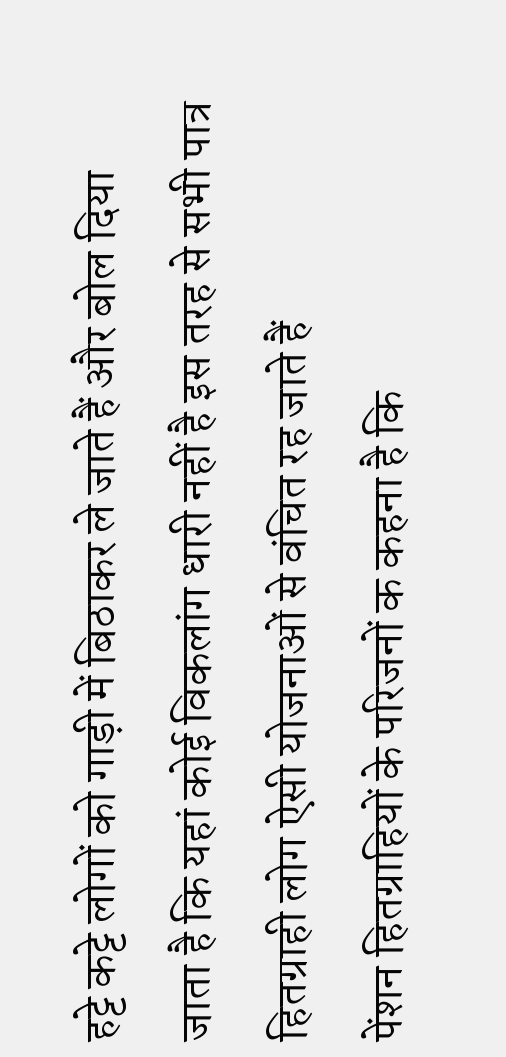हट्टे कट्टे लोगों को गाड़ी में बिठाकर ले जाते हैं और बोल दिया जाता है कि यहां कोई विकलांग धारी नहीं है इस तरह से सभी पात्र हितग्राही लोग ऐसी योजनाओं से वंचित रह जाते हैं
पेंशन हितग्राहियों के परिजनों क कहना है कि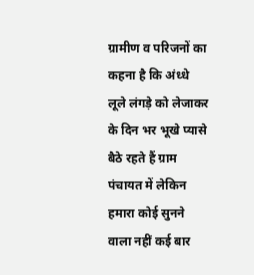ग्रामीण व परिजनों का कहना है कि अंध्धे लूले लंगड़े को लेजाकर के दिन भर भूखे प्यासे बैठे रहते हैं ग्राम पंचायत में लेकिन हमारा कोई सुनने वाला नहीं कई बार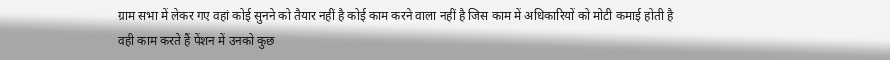ग्राम सभा में लेकर गए वहां कोई सुनने को तैयार नहीं है कोई काम करने वाला नहीं है जिस काम में अधिकारियों को मोटी कमाई होती है वही काम करते हैं पेंशन में उनको कुछ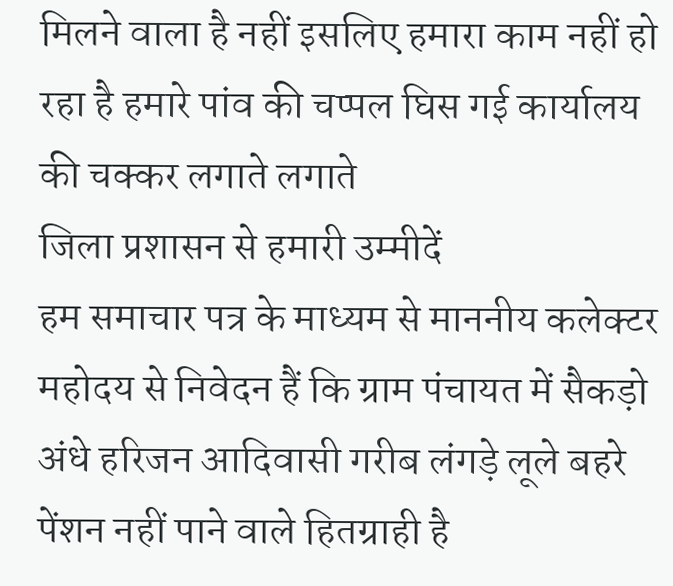मिलने वाला है नहीं इसलिए हमारा काम नहीं हो रहा है हमारे पांव की चप्पल घिस गई कार्यालय की चक्कर लगाते लगाते
जिला प्रशासन से हमारी उम्मीदें
हम समाचार पत्र के माध्यम से माननीय कलेक्टर महोदय से निवेदन हैं कि ग्राम पंचायत में सैकड़ो अंधे हरिजन आदिवासी गरीब लंगड़े लूले बहरे पेंशन नहीं पाने वाले हितग्राही है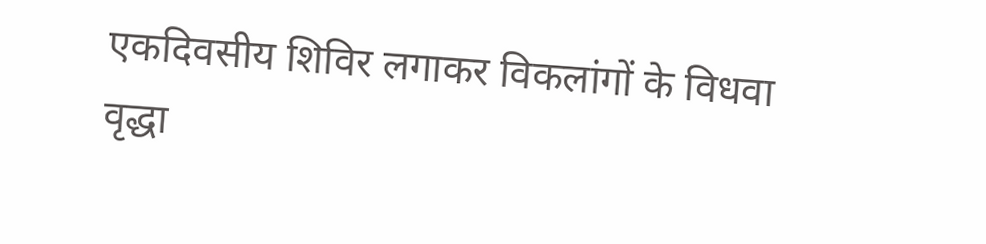एकदिवसीय शिविर लगाकर विकलांगों के विधवा वृद्धा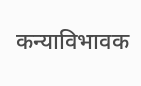कन्याविभावक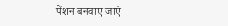पेंशन बनवाए जाएं